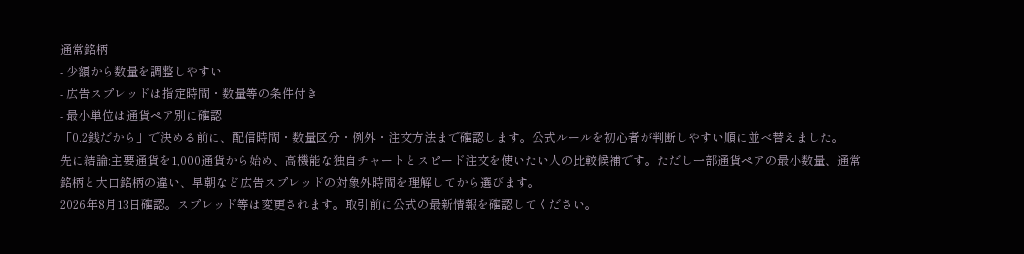通常銘柄
- 少額から数量を調整しやすい
- 広告スプレッドは指定時間・数量等の条件付き
- 最小単位は通貨ペア別に確認
「0.2銭だから」で決める前に、配信時間・数量区分・例外・注文方法まで確認します。公式ルールを初心者が判断しやすい順に並べ替えました。
先に結論:主要通貨を1,000通貨から始め、高機能な独自チャートとスピード注文を使いたい人の比較候補です。ただし一部通貨ペアの最小数量、通常銘柄と大口銘柄の違い、早朝など広告スプレッドの対象外時間を理解してから選びます。
2026年8月13日確認。スプレッド等は変更されます。取引前に公式の最新情報を確認してください。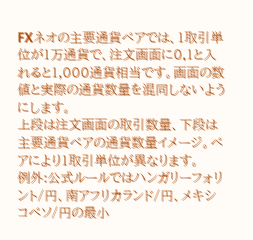FXネオの主要通貨ペアでは、1取引単位が1万通貨で、注文画面に0.1と入れると1,000通貨相当です。画面の数値と実際の通貨数量を混同しないようにします。
上段は注文画面の取引数量、下段は主要通貨ペアの通貨数量イメージ。ペアにより1取引単位が異なります。
例外:公式ルールではハンガリーフォリント/円、南アフリカランド/円、メキシコペソ/円の最小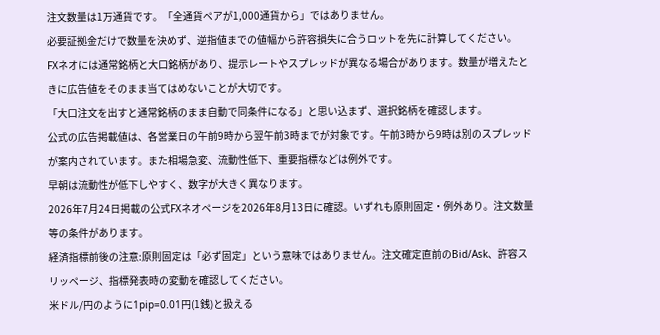注文数量は1万通貨です。「全通貨ペアが1,000通貨から」ではありません。
必要証拠金だけで数量を決めず、逆指値までの値幅から許容損失に合うロットを先に計算してください。
FXネオには通常銘柄と大口銘柄があり、提示レートやスプレッドが異なる場合があります。数量が増えたときに広告値をそのまま当てはめないことが大切です。
「大口注文を出すと通常銘柄のまま自動で同条件になる」と思い込まず、選択銘柄を確認します。
公式の広告掲載値は、各営業日の午前9時から翌午前3時までが対象です。午前3時から9時は別のスプレッドが案内されています。また相場急変、流動性低下、重要指標などは例外です。
早朝は流動性が低下しやすく、数字が大きく異なります。
2026年7月24日掲載の公式FXネオページを2026年8月13日に確認。いずれも原則固定・例外あり。注文数量等の条件があります。
経済指標前後の注意:原則固定は「必ず固定」という意味ではありません。注文確定直前のBid/Ask、許容スリッページ、指標発表時の変動を確認してください。
米ドル/円のように1pip=0.01円(1銭)と扱える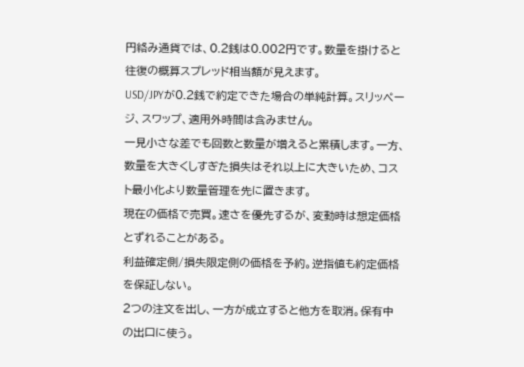円絡み通貨では、0.2銭は0.002円です。数量を掛けると往復の概算スプレッド相当額が見えます。
USD/JPYが0.2銭で約定できた場合の単純計算。スリッページ、スワップ、適用外時間は含みません。
一見小さな差でも回数と数量が増えると累積します。一方、数量を大きくしすぎた損失はそれ以上に大きいため、コスト最小化より数量管理を先に置きます。
現在の価格で売買。速さを優先するが、変動時は想定価格とずれることがある。
利益確定側/損失限定側の価格を予約。逆指値も約定価格を保証しない。
2つの注文を出し、一方が成立すると他方を取消。保有中の出口に使う。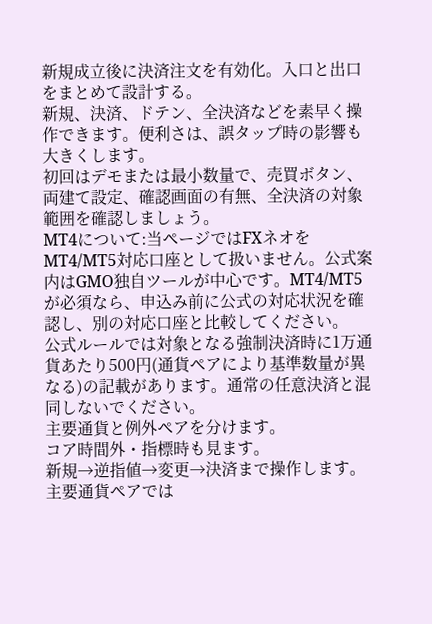新規成立後に決済注文を有効化。入口と出口をまとめて設計する。
新規、決済、ドテン、全決済などを素早く操作できます。便利さは、誤タップ時の影響も大きくします。
初回はデモまたは最小数量で、売買ボタン、両建て設定、確認画面の有無、全決済の対象範囲を確認しましょう。
MT4について:当ページではFXネオをMT4/MT5対応口座として扱いません。公式案内はGMO独自ツールが中心です。MT4/MT5が必須なら、申込み前に公式の対応状況を確認し、別の対応口座と比較してください。
公式ルールでは対象となる強制決済時に1万通貨あたり500円(通貨ペアにより基準数量が異なる)の記載があります。通常の任意決済と混同しないでください。
主要通貨と例外ペアを分けます。
コア時間外・指標時も見ます。
新規→逆指値→変更→決済まで操作します。
主要通貨ペアでは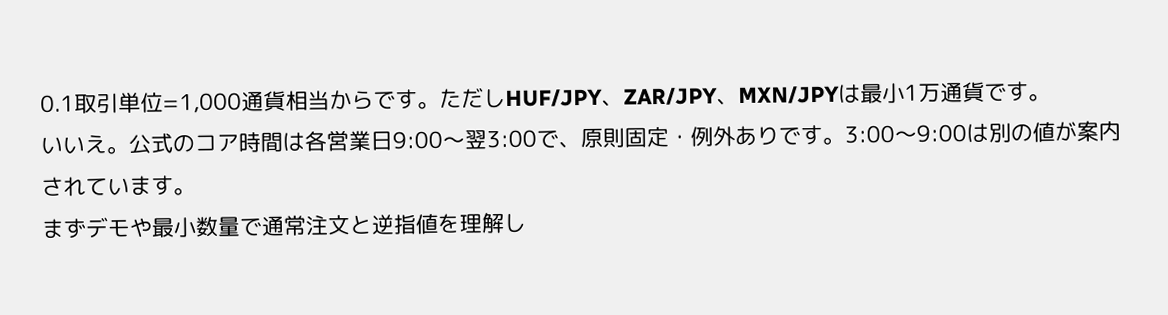0.1取引単位=1,000通貨相当からです。ただしHUF/JPY、ZAR/JPY、MXN/JPYは最小1万通貨です。
いいえ。公式のコア時間は各営業日9:00〜翌3:00で、原則固定・例外ありです。3:00〜9:00は別の値が案内されています。
まずデモや最小数量で通常注文と逆指値を理解し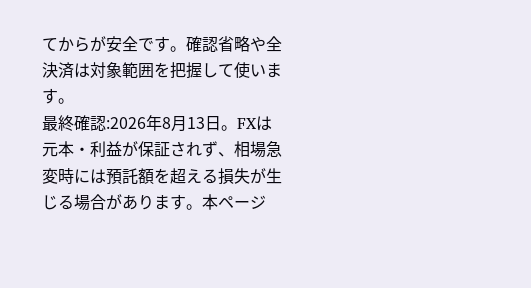てからが安全です。確認省略や全決済は対象範囲を把握して使います。
最終確認:2026年8月13日。FXは元本・利益が保証されず、相場急変時には預託額を超える損失が生じる場合があります。本ページ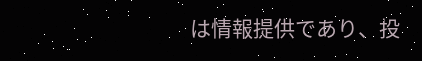は情報提供であり、投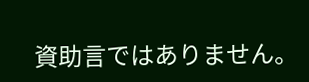資助言ではありません。